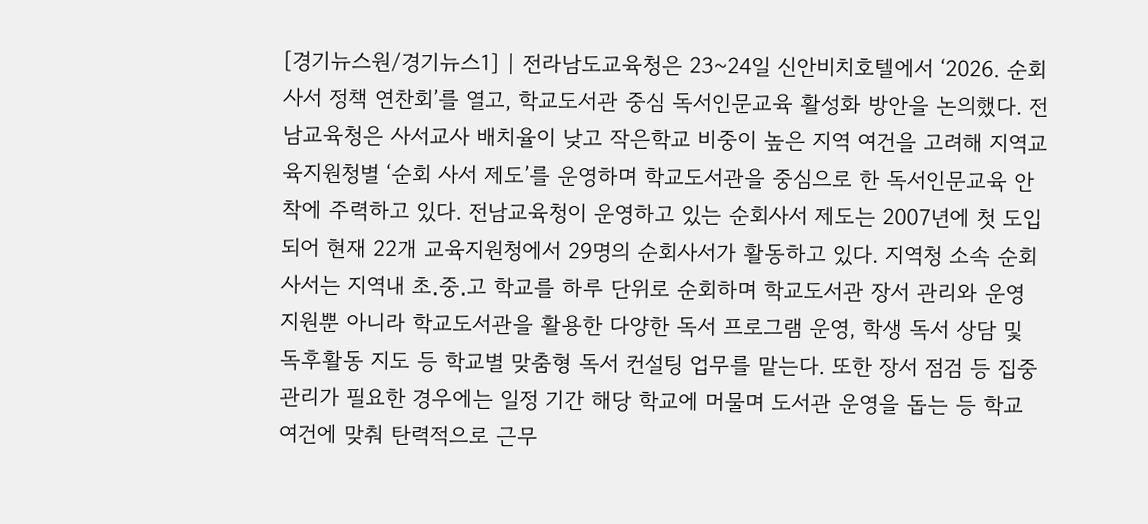[경기뉴스원/경기뉴스1] | 전라남도교육청은 23~24일 신안비치호텔에서 ‘2026. 순회사서 정책 연찬회’를 열고, 학교도서관 중심 독서인문교육 활성화 방안을 논의했다. 전남교육청은 사서교사 배치율이 낮고 작은학교 비중이 높은 지역 여건을 고려해 지역교육지원청별 ‘순회 사서 제도’를 운영하며 학교도서관을 중심으로 한 독서인문교육 안착에 주력하고 있다. 전남교육청이 운영하고 있는 순회사서 제도는 2007년에 첫 도입되어 현재 22개 교육지원청에서 29명의 순회사서가 활동하고 있다. 지역청 소속 순회사서는 지역내 초․중․고 학교를 하루 단위로 순회하며 학교도서관 장서 관리와 운영 지원뿐 아니라 학교도서관을 활용한 다양한 독서 프로그램 운영, 학생 독서 상담 및 독후활동 지도 등 학교별 맞춤형 독서 컨설팅 업무를 맡는다. 또한 장서 점검 등 집중 관리가 필요한 경우에는 일정 기간 해당 학교에 머물며 도서관 운영을 돕는 등 학교 여건에 맞춰 탄력적으로 근무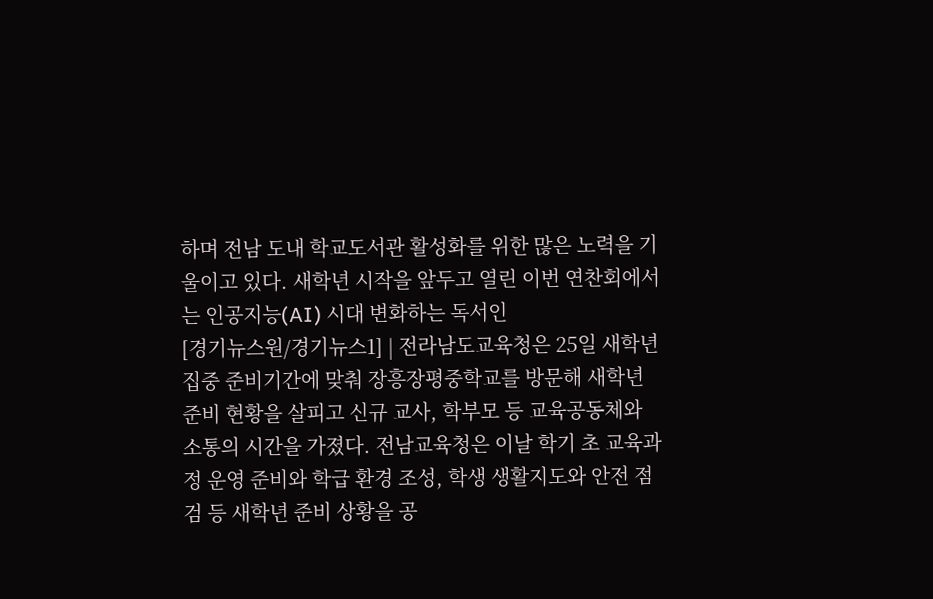하며 전남 도내 학교도서관 활성화를 위한 많은 노력을 기울이고 있다. 새학년 시작을 앞두고 열린 이번 연찬회에서는 인공지능(AI) 시대 변화하는 독서인
[경기뉴스원/경기뉴스1] | 전라남도교육청은 25일 새학년 집중 준비기간에 맞춰 장흥장평중학교를 방문해 새학년 준비 현황을 살피고 신규 교사, 학부모 등 교육공동체와 소통의 시간을 가졌다. 전남교육청은 이날 학기 초 교육과정 운영 준비와 학급 환경 조성, 학생 생활지도와 안전 점검 등 새학년 준비 상황을 공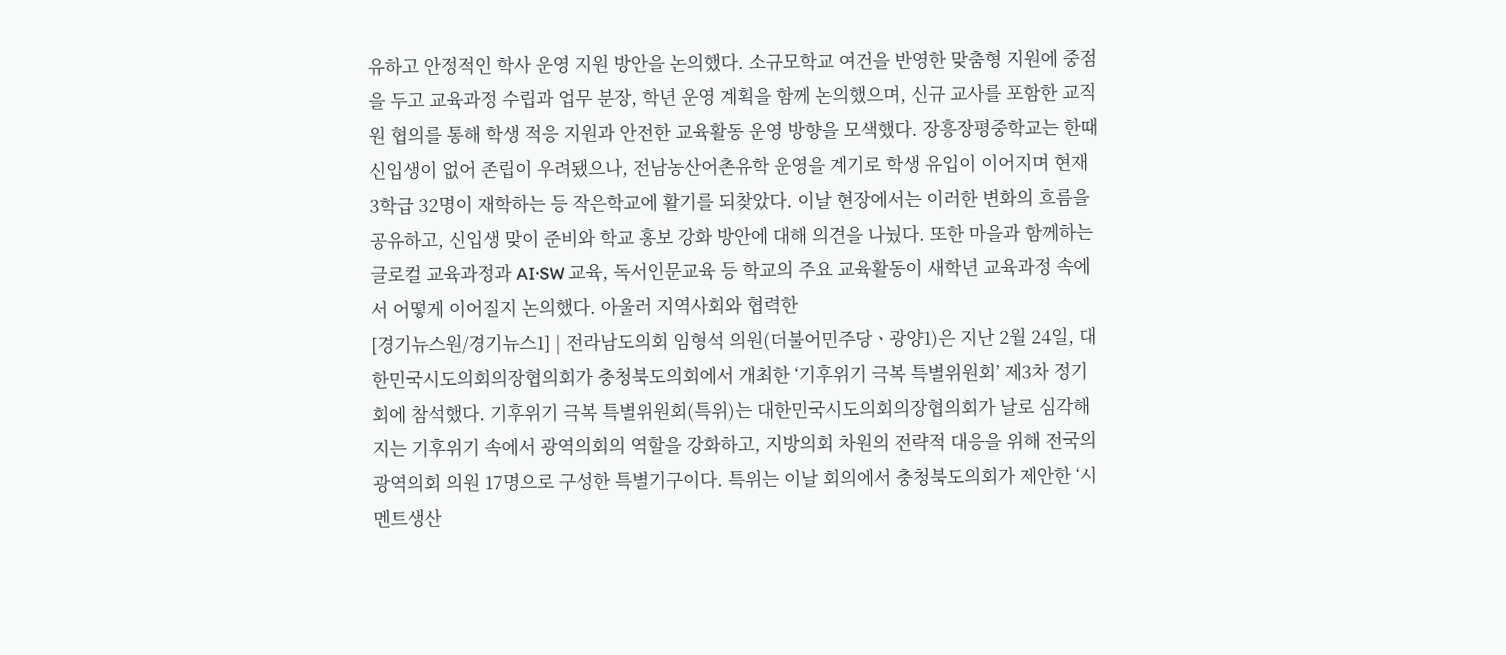유하고 안정적인 학사 운영 지원 방안을 논의했다. 소규모학교 여건을 반영한 맞춤형 지원에 중점을 두고 교육과정 수립과 업무 분장, 학년 운영 계획을 함께 논의했으며, 신규 교사를 포함한 교직원 협의를 통해 학생 적응 지원과 안전한 교육활동 운영 방향을 모색했다. 장흥장평중학교는 한때 신입생이 없어 존립이 우려됐으나, 전남농산어촌유학 운영을 계기로 학생 유입이 이어지며 현재 3학급 32명이 재학하는 등 작은학교에 활기를 되찾았다. 이날 현장에서는 이러한 변화의 흐름을 공유하고, 신입생 맞이 준비와 학교 홍보 강화 방안에 대해 의견을 나눴다. 또한 마을과 함께하는 글로컬 교육과정과 AI·SW 교육, 독서인문교육 등 학교의 주요 교육활동이 새학년 교육과정 속에서 어떻게 이어질지 논의했다. 아울러 지역사회와 협력한
[경기뉴스원/경기뉴스1] | 전라남도의회 임형석 의원(더불어민주당ㆍ광양1)은 지난 2월 24일, 대한민국시도의회의장협의회가 충청북도의회에서 개최한 ‘기후위기 극복 특별위원회’ 제3차 정기회에 참석했다. 기후위기 극복 특별위원회(특위)는 대한민국시도의회의장협의회가 날로 심각해지는 기후위기 속에서 광역의회의 역할을 강화하고, 지방의회 차원의 전략적 대응을 위해 전국의 광역의회 의원 17명으로 구성한 특별기구이다. 특위는 이날 회의에서 충청북도의회가 제안한 ‘시멘트생산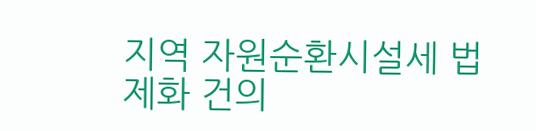지역 자원순환시설세 법제화 건의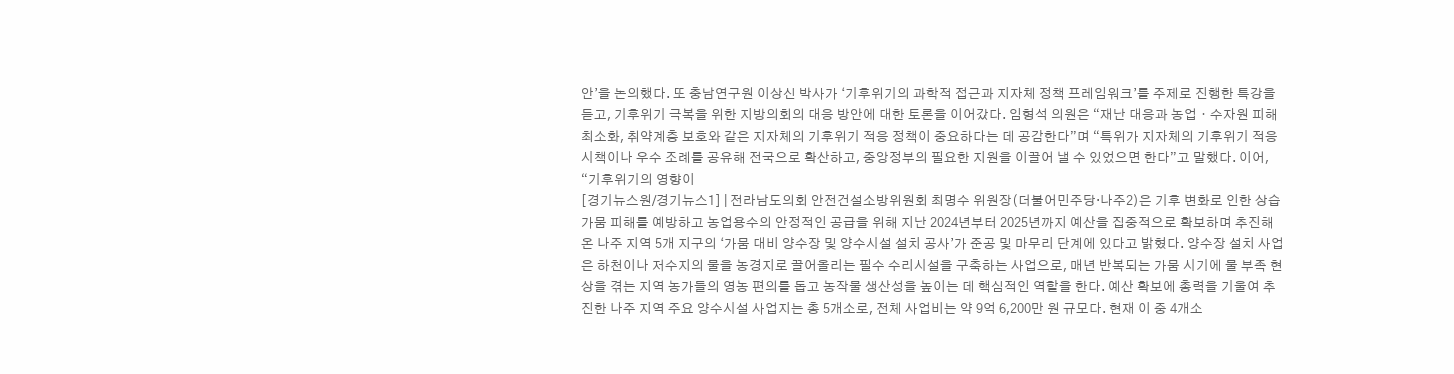안’을 논의했다. 또 충남연구원 이상신 박사가 ‘기후위기의 과학적 접근과 지자체 정책 프레임워크’를 주제로 진행한 특강을 듣고, 기후위기 극복을 위한 지방의회의 대응 방안에 대한 토론을 이어갔다. 임형석 의원은 “재난 대응과 농업ㆍ수자원 피해 최소화, 취약계층 보호와 같은 지자체의 기후위기 적응 정책이 중요하다는 데 공감한다”며 “특위가 지자체의 기후위기 적응 시책이나 우수 조례를 공유해 전국으로 확산하고, 중앙정부의 필요한 지원을 이끌어 낼 수 있었으면 한다”고 말했다. 이어, “기후위기의 영향이
[경기뉴스원/경기뉴스1] | 전라남도의회 안전건설소방위원회 최명수 위원장(더불어민주당·나주2)은 기후 변화로 인한 상습 가뭄 피해를 예방하고 농업용수의 안정적인 공급을 위해 지난 2024년부터 2025년까지 예산을 집중적으로 확보하며 추진해 온 나주 지역 5개 지구의 ‘가뭄 대비 양수장 및 양수시설 설치 공사’가 준공 및 마무리 단계에 있다고 밝혔다. 양수장 설치 사업은 하천이나 저수지의 물을 농경지로 끌어올리는 필수 수리시설을 구축하는 사업으로, 매년 반복되는 가뭄 시기에 물 부족 현상을 겪는 지역 농가들의 영농 편의를 돕고 농작물 생산성을 높이는 데 핵심적인 역할을 한다. 예산 확보에 총력을 기울여 추진한 나주 지역 주요 양수시설 사업지는 총 5개소로, 전체 사업비는 약 9억 6,200만 원 규모다. 현재 이 중 4개소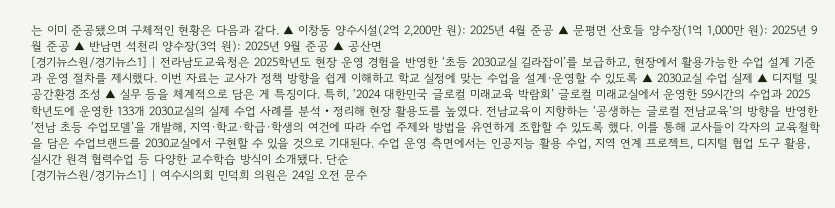는 이미 준공됐으며 구체적인 현황은 다음과 같다. ▲ 이창동 양수시설(2억 2,200만 원): 2025년 4월 준공 ▲ 문평면 산호들 양수장(1억 1,000만 원): 2025년 9월 준공 ▲ 반남면 석천리 양수장(3억 원): 2025년 9월 준공 ▲ 공산면
[경기뉴스원/경기뉴스1] | 전라남도교육청은 2025학년도 현장 운영 경험을 반영한 ‘초등 2030교실 길라잡이’를 보급하고, 현장에서 활용가능한 수업 설계 기준과 운영 절차를 제시했다. 이번 자료는 교사가 정책 방향을 쉽게 이해하고 학교 실정에 맞는 수업을 설계·운영할 수 있도록 ▲ 2030교실 수업 실제 ▲ 디지털 및 공간환경 조성 ▲ 실무 등을 체계적으로 담은 게 특징이다. 특히, ‘2024 대한민국 글로컬 미래교육 박람회’ 글로컬 미래교실에서 운영한 59시간의 수업과 2025학년도에 운영한 133개 2030교실의 실제 수업 사례를 분석‧정리해 현장 활용도를 높였다. 전남교육이 지향하는 ‘공생하는 글로컬 전남교육’의 방향을 반영한 ‘전남 초등 수업모델’을 개발해, 지역·학교·학급·학생의 여건에 따라 수업 주제와 방법을 유연하게 조합할 수 있도록 했다. 이를 통해 교사들이 각자의 교육철학을 담은 수업브랜드를 2030교실에서 구현할 수 있을 것으로 기대된다. 수업 운영 측면에서는 인공지능 활용 수업, 지역 연계 프로젝트, 디지털 협업 도구 활용, 실시간 원격 협력수업 등 다양한 교수학습 방식이 소개됐다. 단순
[경기뉴스원/경기뉴스1] | 여수시의회 민덕희 의원은 24일 오전 문수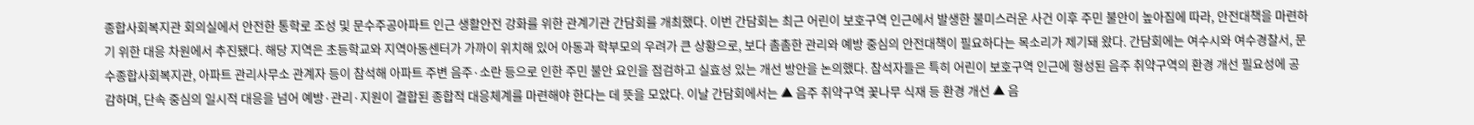종합사회복지관 회의실에서 안전한 통학로 조성 및 문수주공아파트 인근 생활안전 강화를 위한 관계기관 간담회를 개최했다. 이번 간담회는 최근 어린이 보호구역 인근에서 발생한 불미스러운 사건 이후 주민 불안이 높아짐에 따라, 안전대책을 마련하기 위한 대응 차원에서 추진됐다. 해당 지역은 초등학교와 지역아동센터가 가까이 위치해 있어 아동과 학부모의 우려가 큰 상황으로, 보다 촘촘한 관리와 예방 중심의 안전대책이 필요하다는 목소리가 제기돼 왔다. 간담회에는 여수시와 여수경찰서, 문수종합사회복지관, 아파트 관리사무소 관계자 등이 참석해 아파트 주변 음주·소란 등으로 인한 주민 불안 요인을 점검하고 실효성 있는 개선 방안을 논의했다. 참석자들은 특히 어린이 보호구역 인근에 형성된 음주 취약구역의 환경 개선 필요성에 공감하며, 단속 중심의 일시적 대응을 넘어 예방·관리·지원이 결합된 종합적 대응체계를 마련해야 한다는 데 뜻을 모았다. 이날 간담회에서는 ▲ 음주 취약구역 꽃나무 식재 등 환경 개선 ▲ 음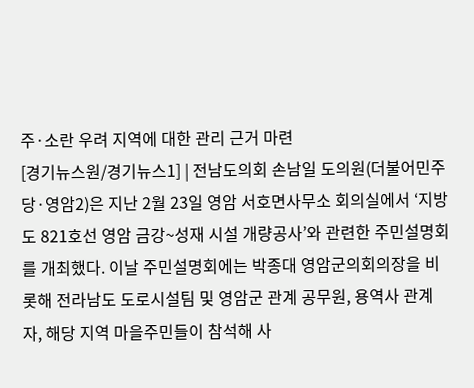주·소란 우려 지역에 대한 관리 근거 마련
[경기뉴스원/경기뉴스1] | 전남도의회 손남일 도의원(더불어민주당·영암2)은 지난 2월 23일 영암 서호면사무소 회의실에서 ‘지방도 821호선 영암 금강~성재 시설 개량공사’와 관련한 주민설명회를 개최했다. 이날 주민설명회에는 박종대 영암군의회의장을 비롯해 전라남도 도로시설팀 및 영암군 관계 공무원, 용역사 관계자, 해당 지역 마을주민들이 참석해 사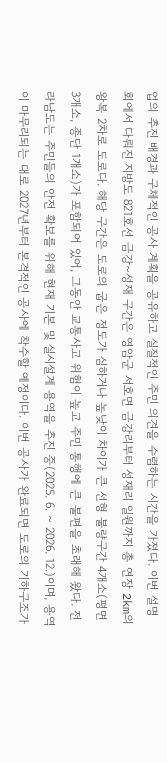업의 추진 배경과 구체적인 공사 계획을 공유하고 실질적인 주민 의견을 수렴하는 시간을 가졌다. 이번 설명회에서 다뤄진 지방도 821호선 금강~성재 구간은 영암군 서호면 금강리부터 성재리 일원까지 총 연장 2km의 왕복 2차로 도로다. 해당 구간은 도로의 굽은 정도가 심하거나 높낮이 차이가 큰 선형 불량구간 4개소(평면 3개소, 종단 1개소)가 포함되어 있어, 그동안 교통사고 위험이 높고 주민 통행에 큰 불편을 초래해 왔다. 전라남도는 주민들의 안전 확보를 위해 현재 기본 및 실시설계 용역을 추진 중(2025. 6. ~ 2026. 12.)이며, 용역이 마무리되는 대로 2027년부터 본격적인 공사에 착수할 예정이다. 이번 공사가 완료되면 도로의 기하구조가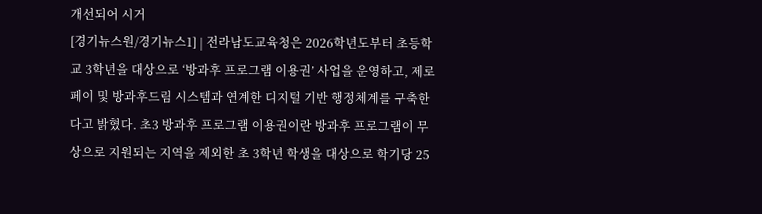개선되어 시거
[경기뉴스원/경기뉴스1] | 전라남도교육청은 2026학년도부터 초등학교 3학년을 대상으로 ‘방과후 프로그램 이용권’ 사업을 운영하고, 제로페이 및 방과후드림 시스템과 연계한 디지털 기반 행정체계를 구축한다고 밝혔다. 초3 방과후 프로그램 이용권이란 방과후 프로그램이 무상으로 지원되는 지역을 제외한 초 3학년 학생을 대상으로 학기당 25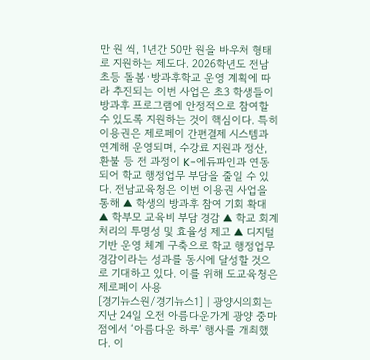만 원 씩, 1년간 50만 원을 바우처 형태로 지원하는 제도다. 2026학년도 전남 초등 돌봄·방과후학교 운영 계획에 따라 추진되는 이번 사업은 초3 학생들이 방과후 프로그램에 안정적으로 참여할 수 있도록 지원하는 것이 핵심이다. 특히 이용권은 제로페이 간편결제 시스템과 연계해 운영되며, 수강료 지원과 정산, 환불 등 전 과정이 K-에듀파인과 연동되어 학교 행정업무 부담을 줄일 수 있다. 전남교육청은 이번 이용권 사업을 통해 ▲ 학생의 방과후 참여 기회 확대 ▲ 학부모 교육비 부담 경감 ▲ 학교 회계 처리의 투명성 및 효율성 제고 ▲ 디지털 기반 운영 체계 구축으로 학교 행정업무 경감이라는 성과를 동시에 달성할 것으로 기대하고 있다. 이를 위해 도교육청은 제로페이 사용
[경기뉴스원/경기뉴스1] | 광양시의회는 지난 24일 오전 아름다운가게 광양 중마점에서 ‘아름다운 하루’ 행사를 개최했다. 이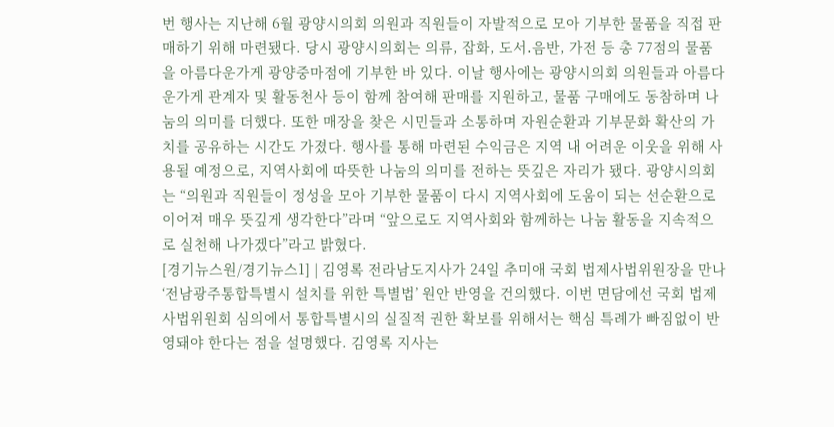번 행사는 지난해 6월 광양시의회 의원과 직원들이 자발적으로 모아 기부한 물품을 직접 판매하기 위해 마련됐다. 당시 광양시의회는 의류, 잡화, 도서․음반, 가전 등 총 77점의 물품을 아름다운가게 광양중마점에 기부한 바 있다. 이날 행사에는 광양시의회 의원들과 아름다운가게 관계자 및 활동천사 등이 함께 참여해 판매를 지원하고, 물품 구매에도 동참하며 나눔의 의미를 더했다. 또한 매장을 찾은 시민들과 소통하며 자원순환과 기부문화 확산의 가치를 공유하는 시간도 가졌다. 행사를 통해 마련된 수익금은 지역 내 어려운 이웃을 위해 사용될 예정으로, 지역사회에 따뜻한 나눔의 의미를 전하는 뜻깊은 자리가 됐다. 광양시의회는 “의원과 직원들이 정성을 모아 기부한 물품이 다시 지역사회에 도움이 되는 선순환으로 이어져 매우 뜻깊게 생각한다”라며 “앞으로도 지역사회와 함께하는 나눔 활동을 지속적으로 실천해 나가겠다”라고 밝혔다.
[경기뉴스원/경기뉴스1] | 김영록 전라남도지사가 24일 추미애 국회 법제사법위원장을 만나 ‘전남광주통합특별시 설치를 위한 특별법’ 원안 반영을 건의했다. 이번 면담에선 국회 법제사법위원회 심의에서 통합특별시의 실질적 권한 확보를 위해서는 핵심 특례가 빠짐없이 반영돼야 한다는 점을 설명했다. 김영록 지사는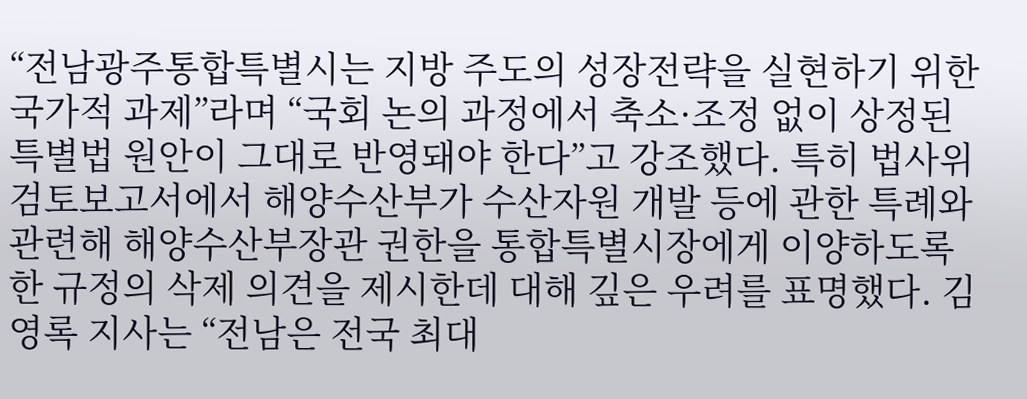“전남광주통합특별시는 지방 주도의 성장전략을 실현하기 위한 국가적 과제”라며 “국회 논의 과정에서 축소·조정 없이 상정된 특별법 원안이 그대로 반영돼야 한다”고 강조했다. 특히 법사위 검토보고서에서 해양수산부가 수산자원 개발 등에 관한 특례와 관련해 해양수산부장관 권한을 통합특별시장에게 이양하도록 한 규정의 삭제 의견을 제시한데 대해 깊은 우려를 표명했다. 김영록 지사는 “전남은 전국 최대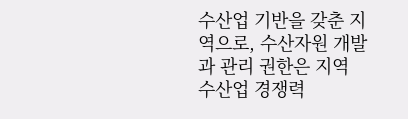수산업 기반을 갖춘 지역으로, 수산자원 개발과 관리 권한은 지역 수산업 경쟁력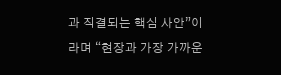과 직결되는 핵심 사안”이라며 “현장과 가장 가까운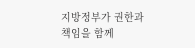지방정부가 권한과 책임을 함께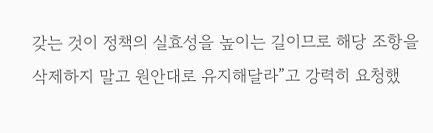갖는 것이 정책의 실효성을 높이는 길이므로 해당 조항을 삭제하지 말고 원안대로 유지해달라”고 강력히 요청했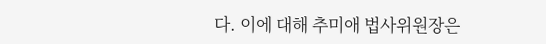다. 이에 대해 추미애 법사위원장은